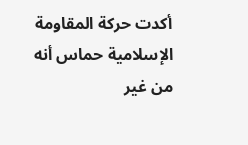أكدت حركة المقاومة الإسلامية حماس أنه من غير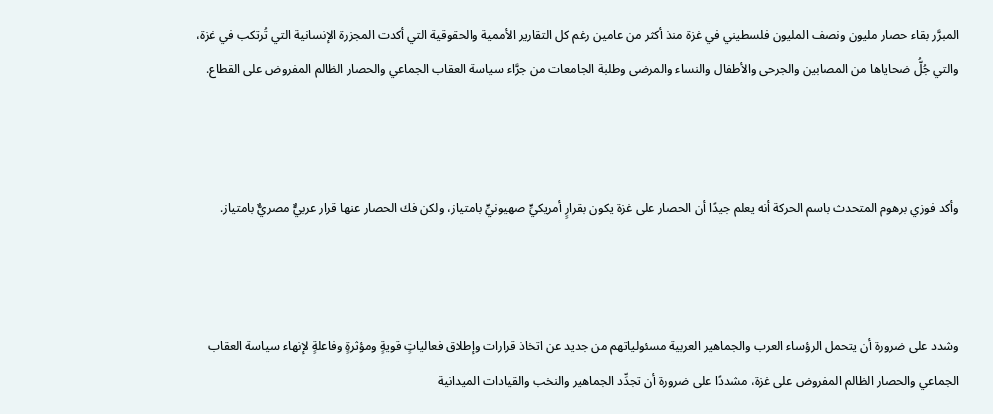المبرَّر بقاء حصار مليون ونصف المليون فلسطيني في غزة منذ أكثر من عامين رغم كل التقارير الأممية والحقوقية التي أكدت المجزرة الإنسانية التي تُرتكب في غزة، والتي جُلُّ ضحاياها من المصابين والجرحى والأطفال والنساء والمرضى وطلبة الجامعات من جرَّاء سياسة العقاب الجماعي والحصار الظالم المفروض على القطاع.



وأكد فوزي برهوم المتحدث باسم الحركة أنه يعلم جيدًا أن الحصار على غزة يكون بقرارٍ أمريكيٍّ صهيونيٍّ بامتياز، ولكن فك الحصار عنها قرار عربيٌّ مصريٌّ بامتياز.



وشدد على ضرورة أن يتحمل الرؤساء العرب والجماهير العربية مسئولياتهم من جديد عن اتخاذ قرارات وإطلاق فعالياتٍ قويةٍ ومؤثرةٍ وفاعلةٍ لإنهاء سياسة العقاب الجماعي والحصار الظالم المفروض على غزة، مشددًا على ضرورة أن تجدِّد الجماهير والنخب والقيادات الميدانية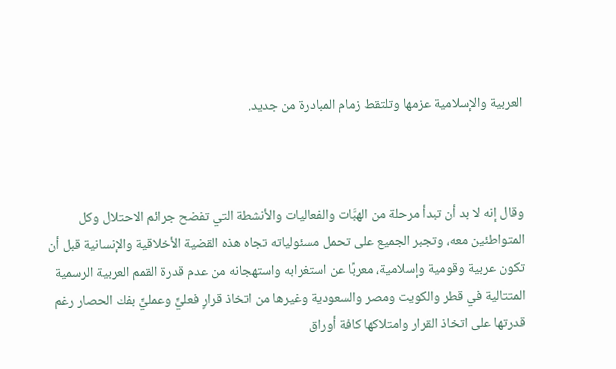العربية والإسلامية عزمها وتلتقط زمام المبادرة من جديد.



وقال إنه لا بد أن تبدأ مرحلة من الهبَّات والفعاليات والأنشطة التي تفضح جرائم الاحتلال وكل المتواطئين معه، وتجبر الجميع على تحمل مسئولياته تجاه هذه القضية الأخلاقية والإنسانية قبل أن تكون عربية وقومية وإسلامية، معربًا عن استغرابه واستهجانه من عدم قدرة القمم العربية الرسمية المتتالية في قطر والكويت ومصر والسعودية وغيرها من اتخاذ قرارٍ فعليٍّ وعمليٍّ بفك الحصار رغم قدرتها على اتخاذ القرار وامتلاكها كافة أوراق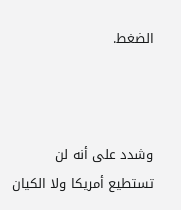الضغط.



وشدد على أنه لن تستطيع أمريكا ولا الكيان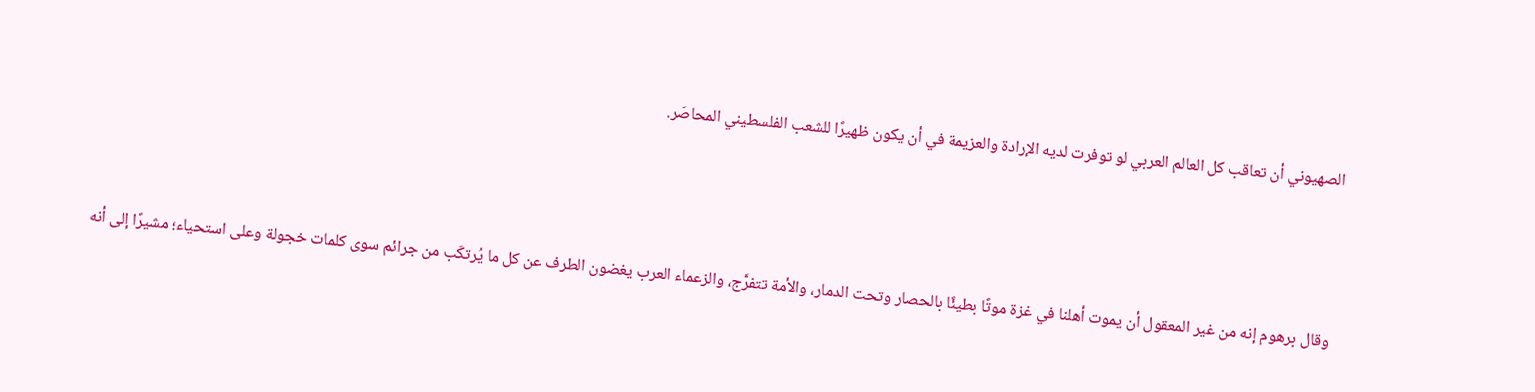الصهيوني أن تعاقب كل العالم العربي لو توفرت لديه الإرادة والعزيمة في أن يكون ظهيرًا للشعب الفلسطيني المحاصَر.



وقال برهوم إنه من غير المعقول أن يموت أهلنا في غزة موتًا بطيئًا بالحصار وتحت الدمار، والأمة تتفرَّج، والزعماء العرب يغضون الطرف عن كل ما يُرتكَب من جرائم سوى كلمات خجولة وعلى استحياء؛ مشيرًا إلى أنه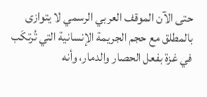حتى الآن الموقف العربي الرسمي لا يتوازى بالمطلق مع حجم الجريمة الإنسانية التي تُرتكَب في غزة بفعل الحصار والدمار، وأنه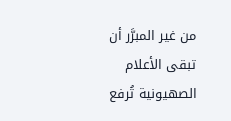من غير المبرَّر أن تبقى الأعلام الصهيونية تُرفع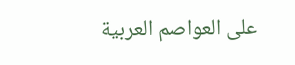على العواصم العربية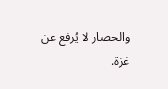والحصار لا يُرفع عن غزة.